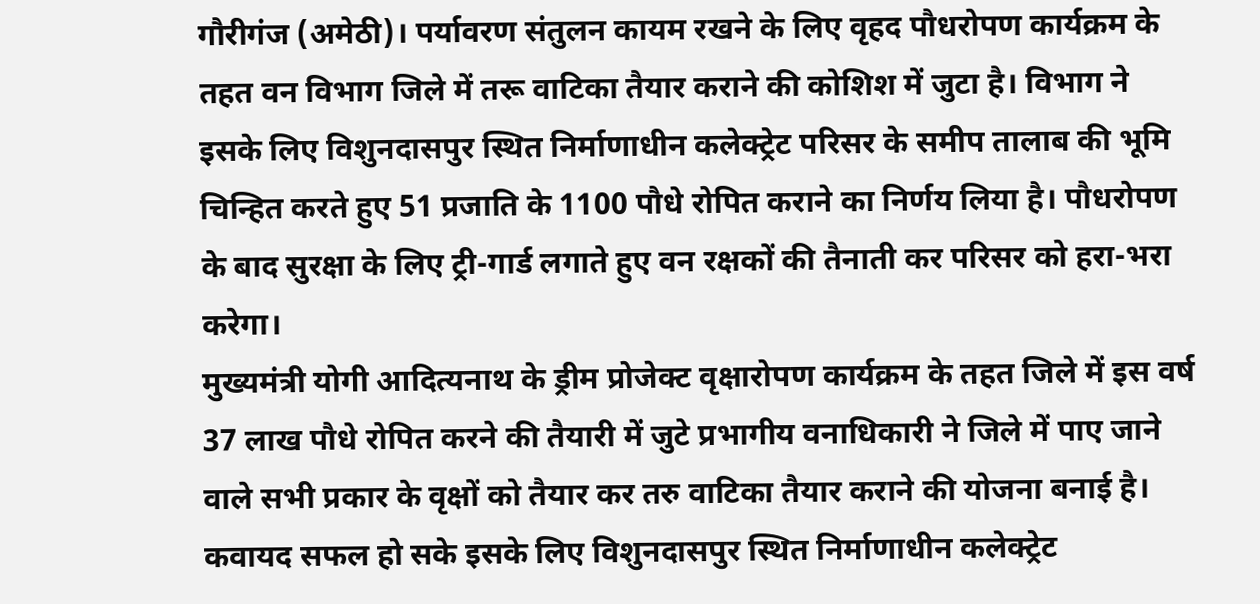गौरीगंज (अमेठी)। पर्यावरण संतुलन कायम रखने के लिए वृहद पौधरोपण कार्यक्रम के तहत वन विभाग जिले में तरू वाटिका तैयार कराने की कोशिश में जुटा है। विभाग ने इसके लिए विशुनदासपुर स्थित निर्माणाधीन कलेक्ट्रेट परिसर के समीप तालाब की भूमि चिन्हित करते हुए 51 प्रजाति के 1100 पौधे रोपित कराने का निर्णय लिया है। पौधरोपण के बाद सुरक्षा के लिए ट्री-गार्ड लगाते हुए वन रक्षकों की तैनाती कर परिसर को हरा-भरा करेगा।
मुख्यमंत्री योगी आदित्यनाथ के ड्रीम प्रोजेक्ट वृक्षारोपण कार्यक्रम के तहत जिले में इस वर्ष 37 लाख पौधे रोपित करने की तैयारी में जुटे प्रभागीय वनाधिकारी ने जिले में पाए जाने वाले सभी प्रकार के वृक्षों को तैयार कर तरु वाटिका तैयार कराने की योजना बनाई है। कवायद सफल हो सके इसके लिए विशुनदासपुर स्थित निर्माणाधीन कलेक्ट्रेट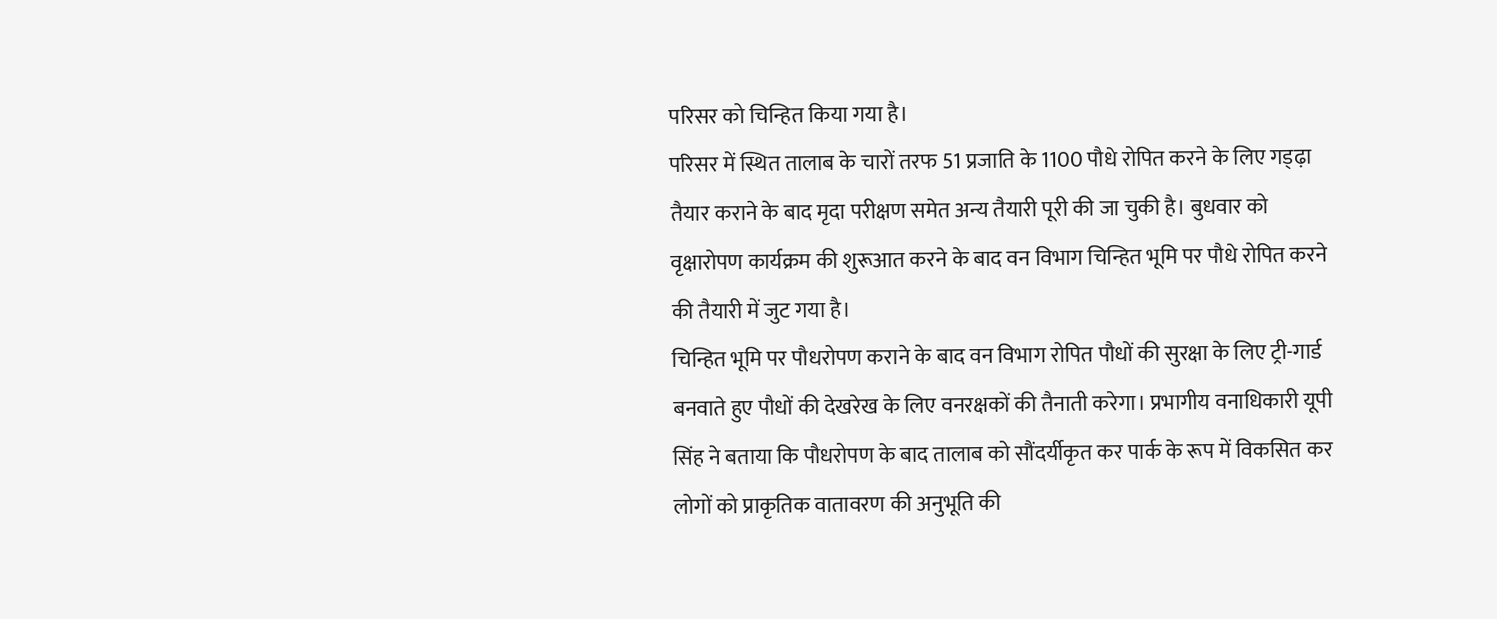परिसर को चिन्हित किया गया है।
परिसर में स्थित तालाब के चारों तरफ 51 प्रजाति के 1100 पौधे रोपित करने के लिए गड्ढ़ा तैयार कराने के बाद मृदा परीक्षण समेत अन्य तैयारी पूरी की जा चुकी है। बुधवार को वृक्षारोपण कार्यक्रम की शुरूआत करने के बाद वन विभाग चिन्हित भूमि पर पौधे रोपित करने की तैयारी में जुट गया है।
चिन्हित भूमि पर पौधरोपण कराने के बाद वन विभाग रोपित पौधों की सुरक्षा के लिए ट्री-गार्ड बनवाते हुए पौधों की देखरेख के लिए वनरक्षकों की तैनाती करेगा। प्रभागीय वनाधिकारी यूपी सिंह ने बताया कि पौधरोपण के बाद तालाब को सौंदर्यीकृत कर पार्क के रूप में विकसित कर लोगों को प्राकृतिक वातावरण की अनुभूति की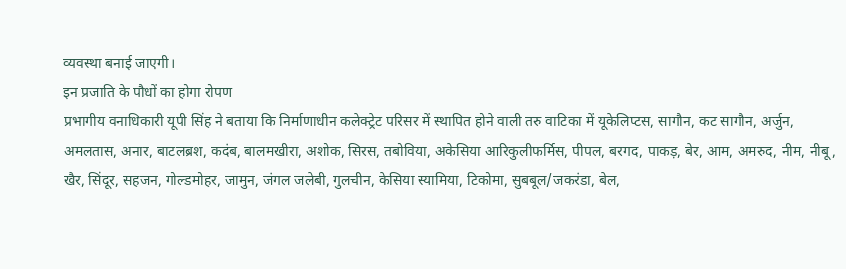व्यवस्था बनाई जाएगी।
इन प्रजाति के पौधों का होगा रोपण
प्रभागीय वनाधिकारी यूपी सिंह ने बताया कि निर्माणाधीन कलेक्ट्रेट परिसर में स्थापित होने वाली तरु वाटिका में यूकेलिप्टस, सागौन, कट सागौन, अर्जुन, अमलतास, अनार, बाटलब्रश, कदंब, बालमखीरा, अशोक, सिरस, तबोविया, अकेसिया आरिकुलीफर्मिस, पीपल, बरगद, पाकड़, बेर, आम, अमरुद, नीम, नीबू, खैर, सिंदूर, सहजन, गोल्डमोहर, जामुन, जंगल जलेबी, गुलचीन, केसिया स्यामिया, टिकोमा, सुबबूल/जकरंडा, बेल,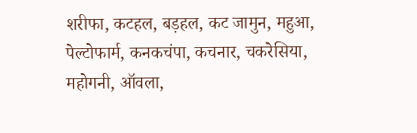शरीफा, कटहल, बड़हल, कट जामुन, महुआ, पेल्टोफार्म, कनकचंपा, कचनार, चकरेसिया, महोगनी, ऑवला,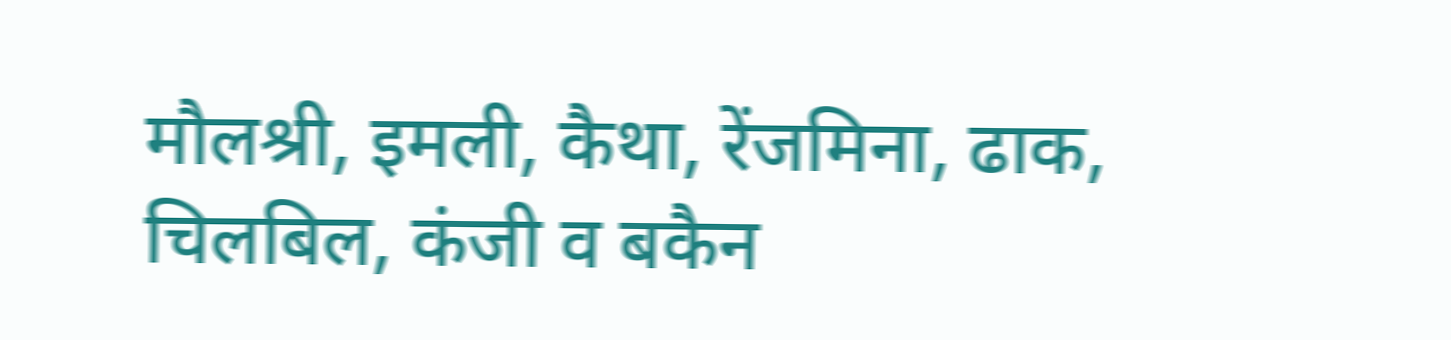मौलश्री, इमली, कैथा, रेंजमिना, ढाक, चिलबिल, कंजी व बकैन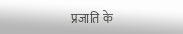प्रजाति के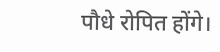पौधे रोपित होंगे।